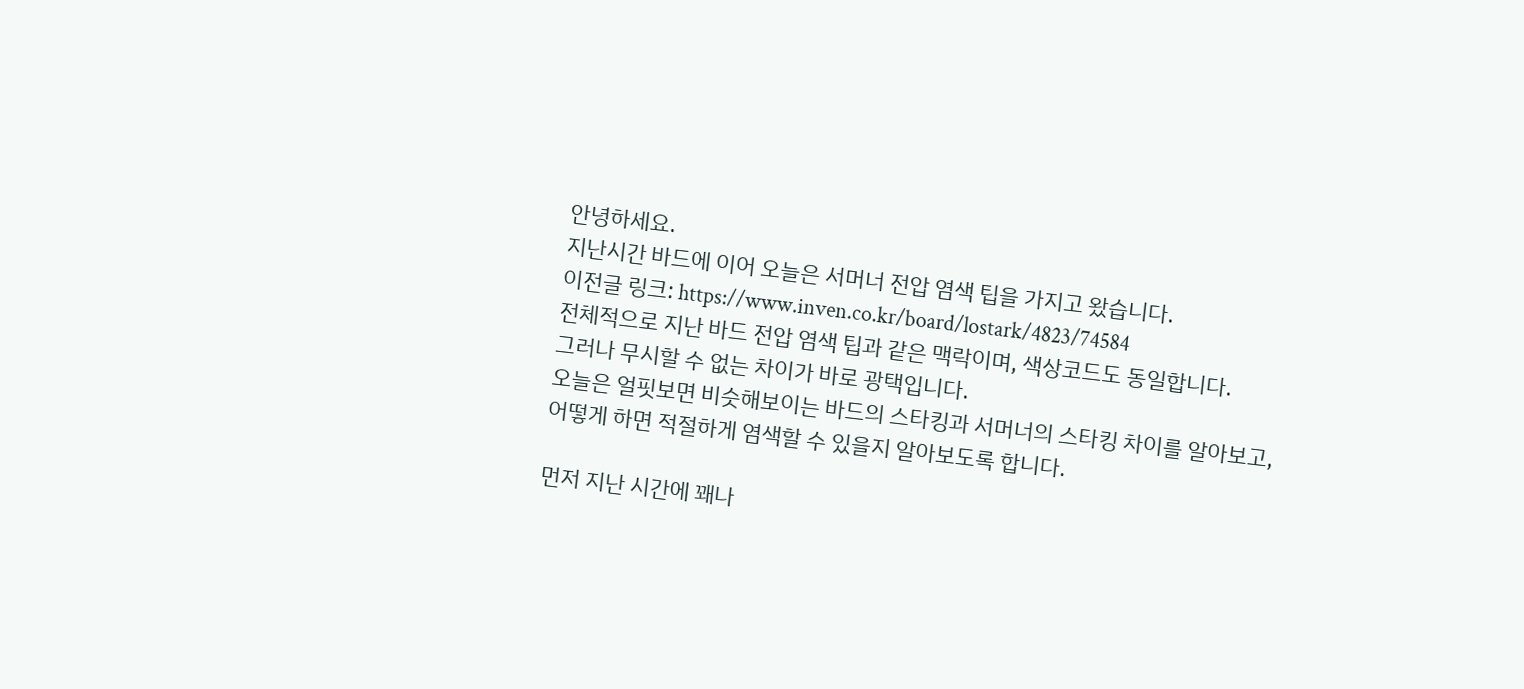안녕하세요.
지난시간 바드에 이어 오늘은 서머너 전압 염색 팁을 가지고 왔습니다.
이전글 링크: https://www.inven.co.kr/board/lostark/4823/74584
전체적으로 지난 바드 전압 염색 팁과 같은 맥락이며, 색상코드도 동일합니다.
그러나 무시할 수 없는 차이가 바로 광택입니다.
오늘은 얼핏보면 비슷해보이는 바드의 스타킹과 서머너의 스타킹 차이를 알아보고,
어떻게 하면 적절하게 염색할 수 있을지 알아보도록 합니다.

먼저 지난 시간에 꽤나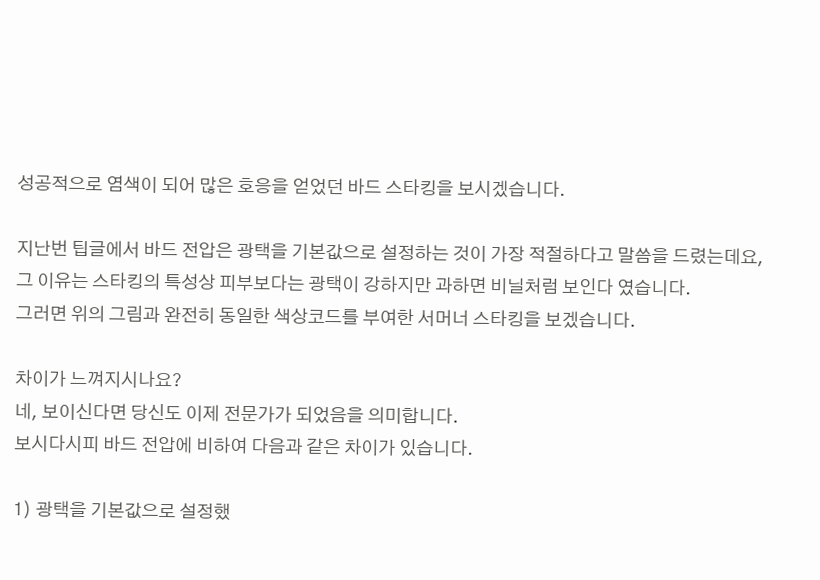성공적으로 염색이 되어 많은 호응을 얻었던 바드 스타킹을 보시겠습니다.

지난번 팁글에서 바드 전압은 광택을 기본값으로 설정하는 것이 가장 적절하다고 말씀을 드렸는데요,
그 이유는 스타킹의 특성상 피부보다는 광택이 강하지만 과하면 비닐처럼 보인다 였습니다.
그러면 위의 그림과 완전히 동일한 색상코드를 부여한 서머너 스타킹을 보겠습니다.

차이가 느껴지시나요?
네, 보이신다면 당신도 이제 전문가가 되었음을 의미합니다.
보시다시피 바드 전압에 비하여 다음과 같은 차이가 있습니다.

1) 광택을 기본값으로 설정했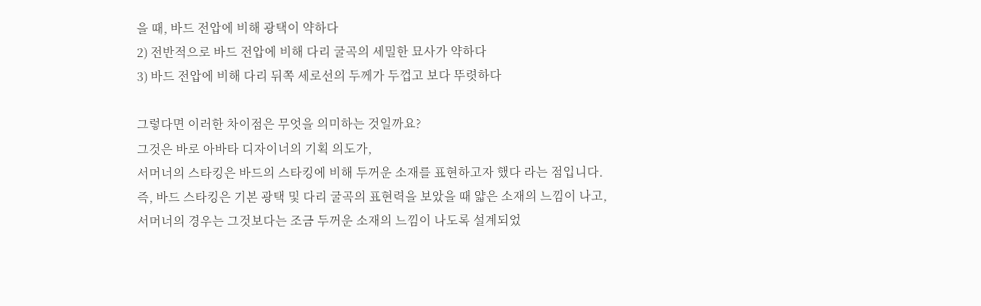을 때, 바드 전압에 비해 광택이 약하다
2) 전반적으로 바드 전압에 비해 다리 굴곡의 세밀한 묘사가 약하다
3) 바드 전압에 비해 다리 뒤쪽 세로선의 두께가 두껍고 보다 뚜렷하다

그렇다면 이러한 차이점은 무엇을 의미하는 것일까요?
그것은 바로 아바타 디자이너의 기획 의도가,
서머너의 스타킹은 바드의 스타킹에 비해 두꺼운 소재를 표현하고자 했다 라는 점입니다.
즉, 바드 스타킹은 기본 광택 및 다리 굴곡의 표현력을 보았을 때 얇은 소재의 느낌이 나고,
서머너의 경우는 그것보다는 조금 두꺼운 소재의 느낌이 나도록 설계되었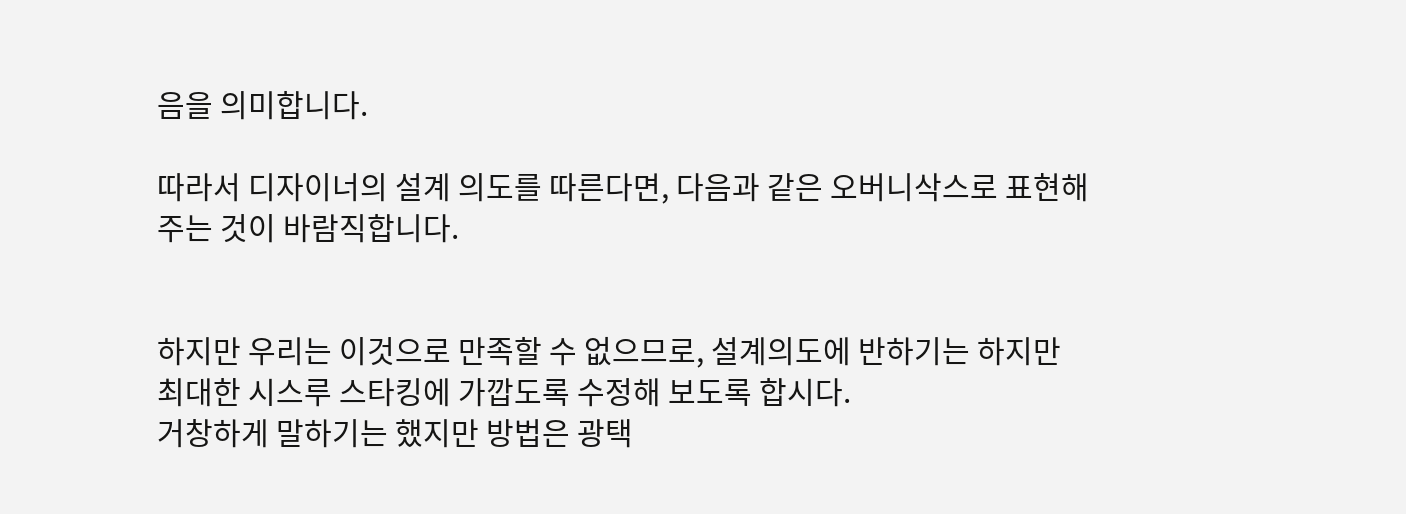음을 의미합니다.

따라서 디자이너의 설계 의도를 따른다면, 다음과 같은 오버니삭스로 표현해주는 것이 바람직합니다.


하지만 우리는 이것으로 만족할 수 없으므로, 설계의도에 반하기는 하지만
최대한 시스루 스타킹에 가깝도록 수정해 보도록 합시다.
거창하게 말하기는 했지만 방법은 광택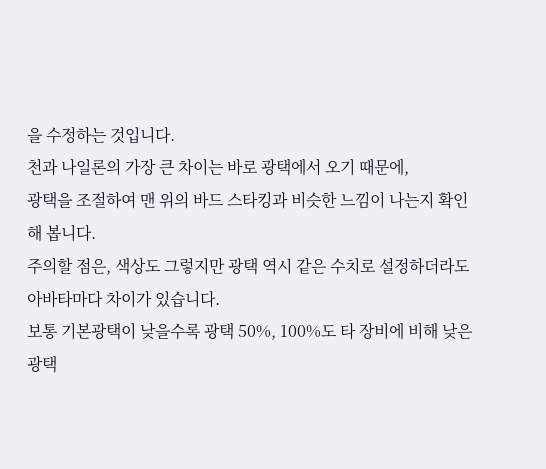을 수정하는 것입니다.
천과 나일론의 가장 큰 차이는 바로 광택에서 오기 때문에,
광택을 조절하여 맨 위의 바드 스타킹과 비슷한 느낌이 나는지 확인해 봅니다.
주의할 점은, 색상도 그렇지만 광택 역시 같은 수치로 설정하더라도 아바타마다 차이가 있습니다.
보통 기본광택이 낮을수록 광택 50%, 100%도 타 장비에 비해 낮은 광택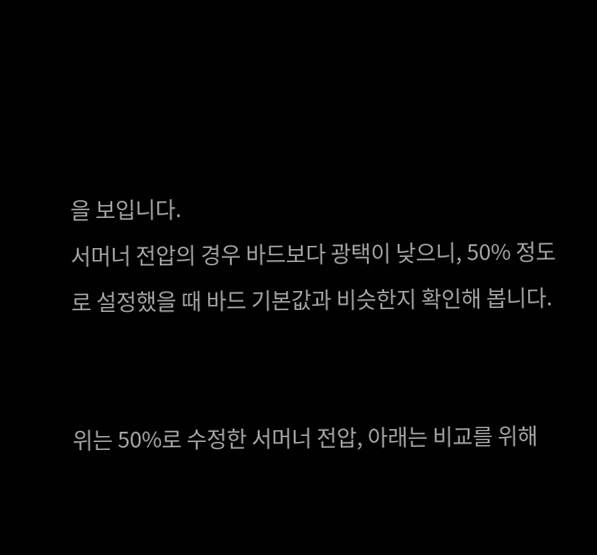을 보입니다.
서머너 전압의 경우 바드보다 광택이 낮으니, 50% 정도로 설정했을 때 바드 기본값과 비슷한지 확인해 봅니다.


위는 50%로 수정한 서머너 전압, 아래는 비교를 위해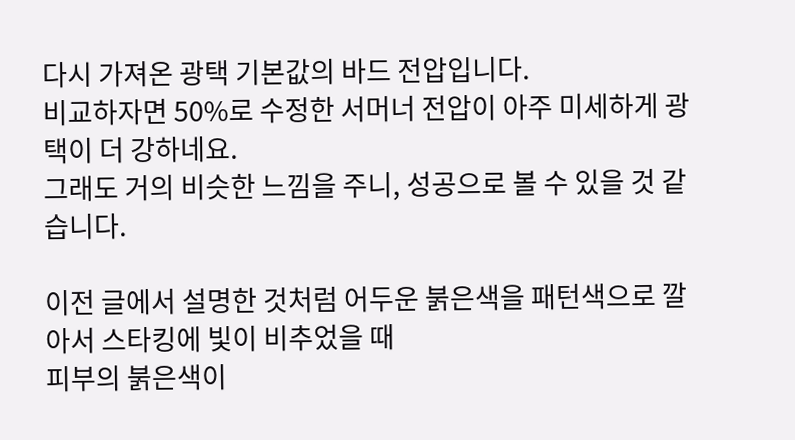다시 가져온 광택 기본값의 바드 전압입니다.
비교하자면 50%로 수정한 서머너 전압이 아주 미세하게 광택이 더 강하네요.
그래도 거의 비슷한 느낌을 주니, 성공으로 볼 수 있을 것 같습니다.

이전 글에서 설명한 것처럼 어두운 붉은색을 패턴색으로 깔아서 스타킹에 빛이 비추었을 때
피부의 붉은색이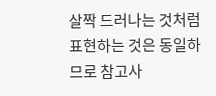살짝 드러나는 것처럼 표현하는 것은 동일하므로 참고사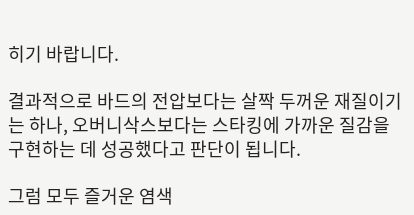히기 바랍니다.

결과적으로 바드의 전압보다는 살짝 두꺼운 재질이기는 하나, 오버니삭스보다는 스타킹에 가까운 질감을
구현하는 데 성공했다고 판단이 됩니다.

그럼 모두 즐거운 염색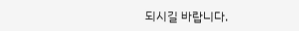되시길 바랍니다.